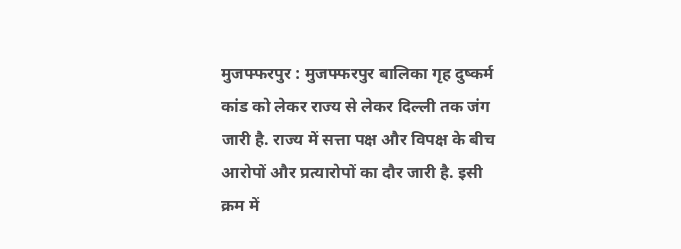मुजफ्फरपुर : मुजफ्फरपुर बालिका गृह दुष्कर्म कांड को लेकर राज्य से लेकर दिल्ली तक जंग जारी है. राज्य में सत्ता पक्ष और विपक्ष के बीच आरोपों और प्रत्यारोपों का दौर जारी है. इसी क्रम में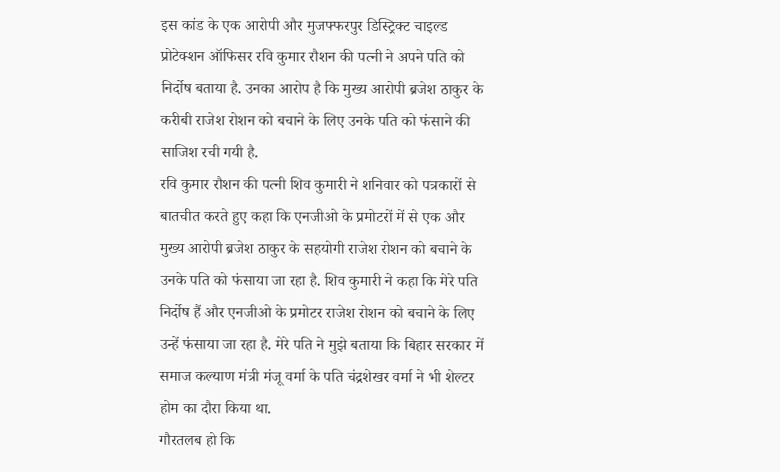इस कांड के एक आरोपी और मुजफ्फरपुर डिस्ट्रिक्ट चाइल्ड प्रोटेक्शन ऑफिसर रवि कुमार रौशन की पत्नी ने अपने पति को निर्दोष बताया है. उनका आरोप है कि मुख्य आरोपी ब्रजेश ठाकुर के करीबी राजेश रोशन को बचाने के लिए उनके पति को फंसाने की साजिश रची गयी है.
रवि कुमार रौशन की पत्नी शिव कुमारी ने शनिवार को पत्रकारों से बातचीत करते हुए कहा कि एनजीओ के प्रमोटरों में से एक और मुख्य आरोपी ब्रजेश ठाकुर के सहयोगी राजेश रोशन को बचाने के उनके पति को फंसाया जा रहा है. शिव कुमारी ने कहा कि मेरे पति निर्दोष हैं और एनजीओ के प्रमोटर राजेश रोशन को बचाने के लिए उन्हें फंसाया जा रहा है. मेरे पति ने मुझे बताया कि बिहार सरकार में समाज कल्याण मंत्री मंजू वर्मा के पति चंद्रशेखर वर्मा ने भी शेल्टर होम का दौरा किया था.
गौरतलब हो कि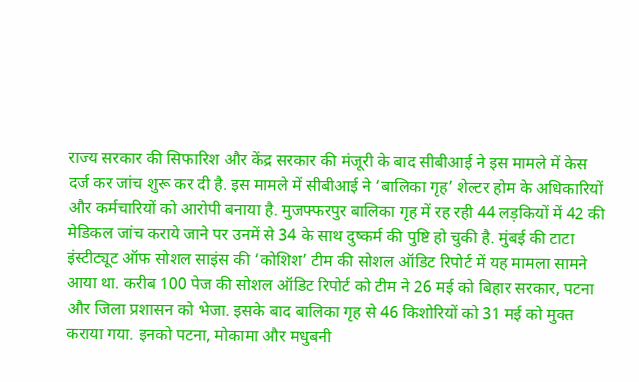राज्य सरकार की सिफारिश और केंद्र सरकार की मंजूरी के बाद सीबीआई ने इस मामले में केस दर्ज कर जांच शुरू कर दी है. इस मामले में सीबीआई ने ‘बालिका गृह’ शेल्टर होम के अधिकारियों और कर्मचारियों को आरोपी बनाया है. मुजफ्फरपुर बालिका गृह में रह रही 44 लड़कियों में 42 की मेडिकल जांच कराये जाने पर उनमें से 34 के साथ दुष्कर्म की पुष्टि हो चुकी है. मुंबई की टाटा इंस्टीट्यूट ऑफ सोशल साइंस की ‘कोशिश’ टीम की सोशल ऑडिट रिपोर्ट में यह मामला सामने आया था. करीब 100 पेज की सोशल ऑडिट रिपोर्ट को टीम ने 26 मई को बिहार सरकार, पटना और जिला प्रशासन को भेजा. इसके बाद बालिका गृह से 46 किशोरियों को 31 मई को मुक्त कराया गया. इनको पटना, मोकामा और मधुबनी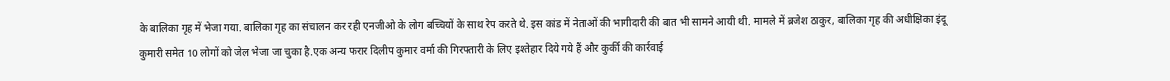के बालिका गृह में भेजा गया. बालिका गृह का संचालन कर रही एनजीओ के लोग बच्चियों के साथ रेप करते थे. इस कांड में नेताओं की भागीदारी की बात भी सामने आयी थी. मामले में ब्रजेश ठाकुर, बालिका गृह की अधीक्षिका इंदू कुमारी समेत 10 लोगों को जेल भेजा जा चुका है.एक अन्य फरार दिलीप कुमार वर्मा की गिरफ्तारी के लिए इश्तेहार दिये गये हैं और कुर्की की कार्रवाई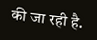की जा रही है.